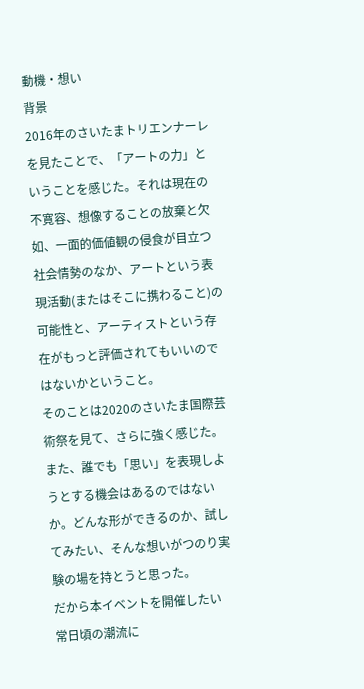動機・想い
背景
2016年のさいたまトリエンナーレを見たことで、「アートの力」ということを感じた。それは現在の不寛容、想像することの放棄と欠如、一面的価値観の侵食が目立つ社会情勢のなか、アートという表現活動(またはそこに携わること)の可能性と、アーティストという存在がもっと評価されてもいいのではないかということ。
そのことは2020のさいたま国際芸術祭を見て、さらに強く感じた。
また、誰でも「思い」を表現しようとする機会はあるのではないか。どんな形ができるのか、試してみたい、そんな想いがつのり実験の場を持とうと思った。
だから本イベントを開催したい
常日頃の潮流に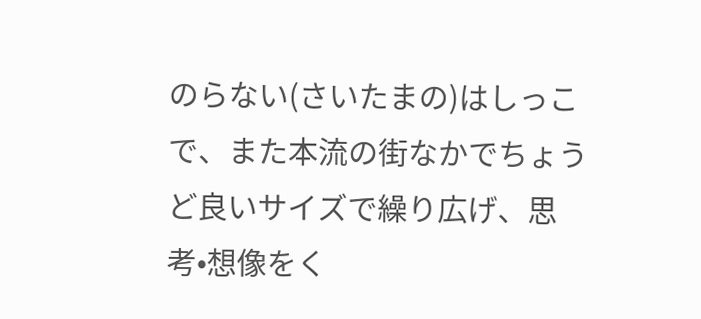のらない(さいたまの)はしっこで、また本流の街なかでちょうど良いサイズで繰り広げ、思考•想像をく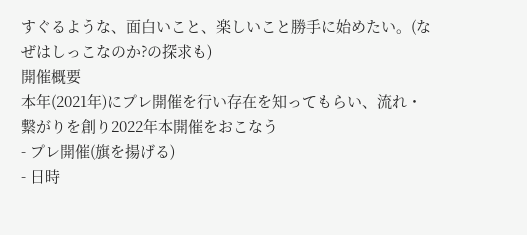すぐるような、面白いこと、楽しいこと勝手に始めたい。(なぜはしっこなのか?の探求も)
開催概要
本年(2021年)にプレ開催を行い存在を知ってもらい、流れ・繋がりを創り2022年本開催をおこなう
- プレ開催(旗を揚げる)
- 日時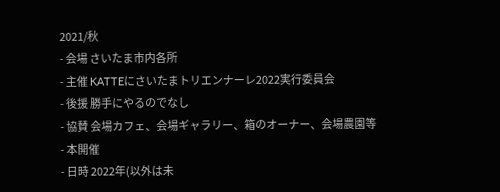2021/秋
- 会場 さいたま市内各所
- 主催 KATTEにさいたまトリエンナーレ2022実行委員会
- 後援 勝手にやるのでなし
- 協賛 会場カフェ、会場ギャラリー、箱のオーナー、会場農園等
- 本開催
- 日時 2022年(以外は未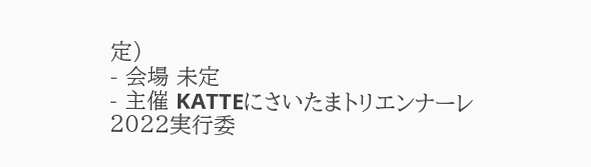定)
- 会場 未定
- 主催 KATTEにさいたまトリエンナーレ2022実行委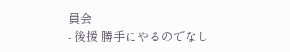員会
- 後援 勝手にやるのでなし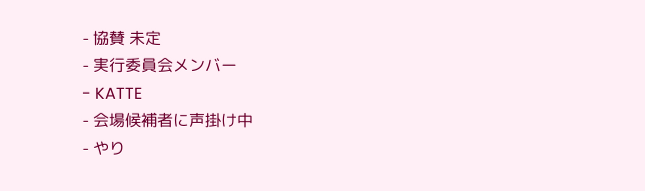- 協賛 未定
- 実行委員会メンバー
- KATTE
- 会場候補者に声掛け中
- やり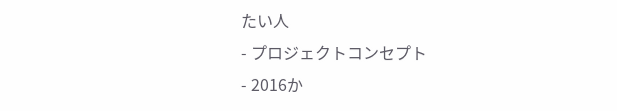たい人
- プロジェクトコンセプト
- 2016か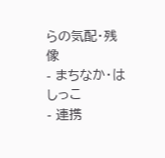らの気配・残像
- まちなか・はしっこ
- 連携